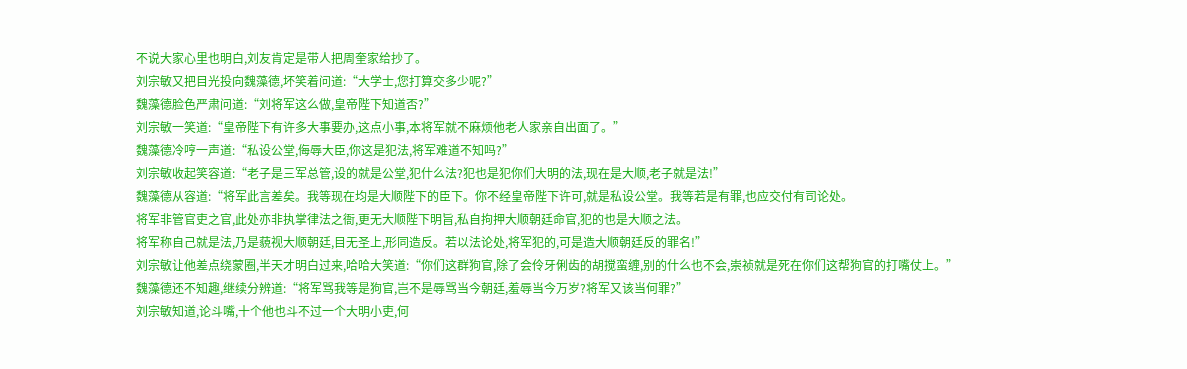不说大家心里也明白,刘友肯定是带人把周奎家给抄了。
刘宗敏又把目光投向魏藻德,坏笑着问道:“大学士,您打算交多少呢?”
魏藻德脸色严肃问道:“刘将军这么做,皇帝陛下知道否?”
刘宗敏一笑道:“皇帝陛下有许多大事要办,这点小事,本将军就不麻烦他老人家亲自出面了。”
魏藻德冷哼一声道:“私设公堂,侮辱大臣,你这是犯法,将军难道不知吗?”
刘宗敏收起笑容道:“老子是三军总管,设的就是公堂,犯什么法?犯也是犯你们大明的法,现在是大顺,老子就是法!”
魏藻德从容道:“将军此言差矣。我等现在均是大顺陛下的臣下。你不经皇帝陛下许可,就是私设公堂。我等若是有罪,也应交付有司论处。
将军非管官吏之官,此处亦非执掌律法之衙,更无大顺陛下明旨,私自拘押大顺朝廷命官,犯的也是大顺之法。
将军称自己就是法,乃是藐视大顺朝廷,目无圣上,形同造反。若以法论处,将军犯的,可是造大顺朝廷反的罪名!”
刘宗敏让他差点绕蒙圈,半天才明白过来,哈哈大笑道:“你们这群狗官,除了会伶牙俐齿的胡搅蛮缠,别的什么也不会,崇祯就是死在你们这帮狗官的打嘴仗上。”
魏藻德还不知趣,继续分辨道:“将军骂我等是狗官,岂不是辱骂当今朝廷,羞辱当今万岁?将军又该当何罪?”
刘宗敏知道,论斗嘴,十个他也斗不过一个大明小吏,何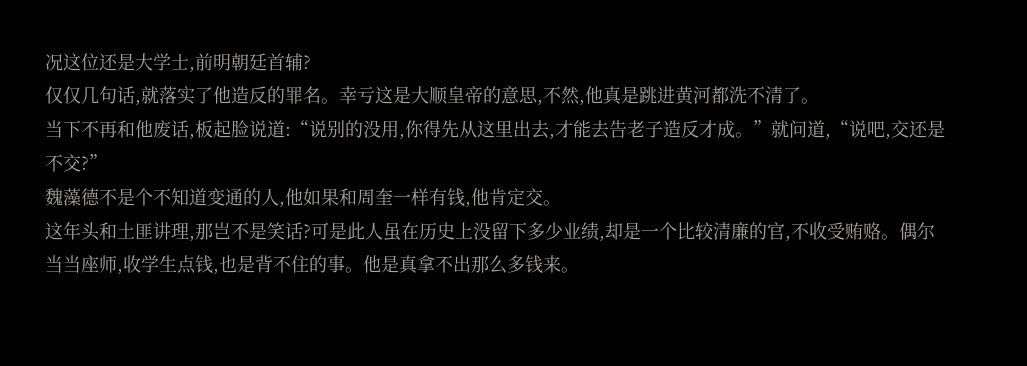况这位还是大学士,前明朝廷首辅?
仅仅几句话,就落实了他造反的罪名。幸亏这是大顺皇帝的意思,不然,他真是跳进黄河都洗不清了。
当下不再和他废话,板起脸说道:“说别的没用,你得先从这里出去,才能去告老子造反才成。”就问道,“说吧,交还是不交?”
魏藻德不是个不知道变通的人,他如果和周奎一样有钱,他肯定交。
这年头和土匪讲理,那岂不是笑话?可是此人虽在历史上没留下多少业绩,却是一个比较清廉的官,不收受贿赂。偶尔当当座师,收学生点钱,也是背不住的事。他是真拿不出那么多钱来。